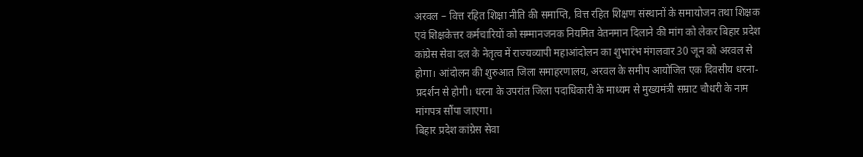अरवल – वित्त रहित शिक्षा नीति की समाप्ति, वित्त रहित शिक्षण संस्थानों के समायोजन तथा शिक्षक एवं शिक्षकेत्तर कर्मचारियों को सम्मानजनक नियमित वेतनमान दिलाने की मांग को लेकर बिहार प्रदेश कांग्रेस सेवा दल के नेतृत्व में राज्यव्यापी महाआंदोलन का शुभारंभ मंगलवार 30 जून को अरवल से होगा। आंदोलन की शुरुआत जिला समाहरणालय, अरवल के समीप आयोजित एक दिवसीय धरना-प्रदर्शन से होगी। धरना के उपरांत जिला पदाधिकारी के माध्यम से मुख्यमंत्री सम्राट चौधरी के नाम मांगपत्र सौंपा जाएगा।
बिहार प्रदेश कांग्रेस सेवा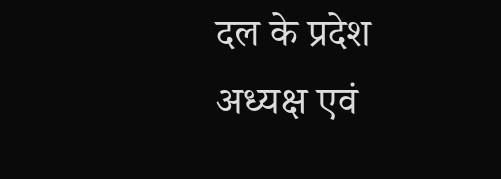दल के प्रदेश अध्यक्ष एवं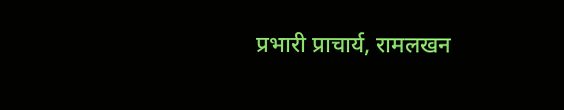प्रभारी प्राचार्य, रामलखन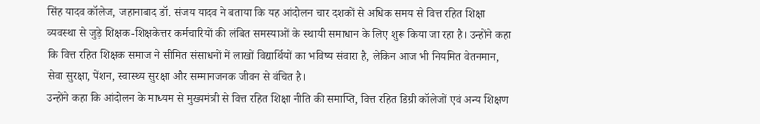सिंह यादव कॉलेज, जहानाबाद डॉ. संजय यादव ने बताया कि यह आंदोलन चार दशकों से अधिक समय से वित्त रहित शिक्षा व्यवस्था से जुड़े शिक्षक-शिक्षकेत्तर कर्मचारियों की लंबित समस्याओं के स्थायी समाधान के लिए शुरू किया जा रहा है। उन्होंने कहा कि वित्त रहित शिक्षक समाज ने सीमित संसाधनों में लाखों विद्यार्थियों का भविष्य संवारा है, लेकिन आज भी नियमित वेतनमान, सेवा सुरक्षा, पेंशन, स्वास्थ्य सुरक्षा और सम्मानजनक जीवन से वंचित है।
उन्होंने कहा कि आंदोलन के माध्यम से मुख्यमंत्री से वित्त रहित शिक्षा नीति की समाप्ति, वित्त रहित डिग्री कॉलेजों एवं अन्य शिक्षण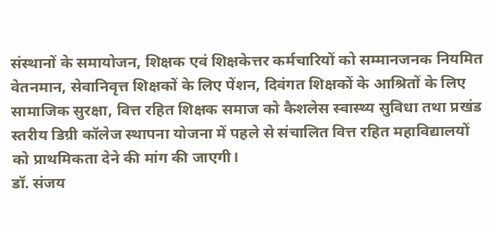संस्थानों के समायोजन, शिक्षक एवं शिक्षकेत्तर कर्मचारियों को सम्मानजनक नियमित वेतनमान, सेवानिवृत्त शिक्षकों के लिए पेंशन, दिवंगत शिक्षकों के आश्रितों के लिए सामाजिक सुरक्षा, वित्त रहित शिक्षक समाज को कैशलेस स्वास्थ्य सुविधा तथा प्रखंड स्तरीय डिग्री कॉलेज स्थापना योजना में पहले से संचालित वित्त रहित महाविद्यालयों को प्राथमिकता देने की मांग की जाएगी।
डॉ. संजय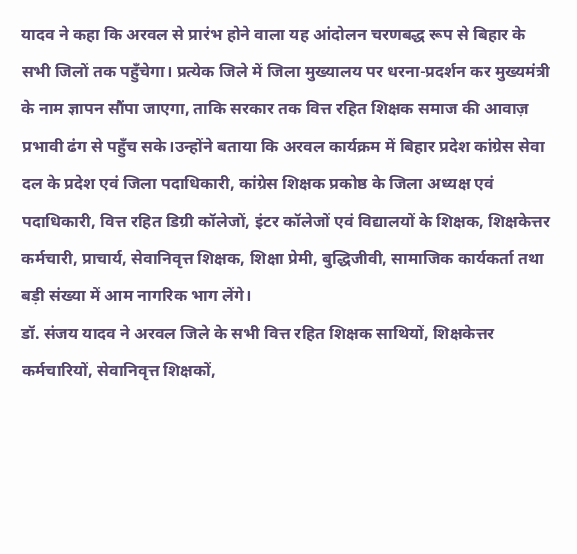यादव ने कहा कि अरवल से प्रारंभ होने वाला यह आंदोलन चरणबद्ध रूप से बिहार के सभी जिलों तक पहुँचेगा। प्रत्येक जिले में जिला मुख्यालय पर धरना-प्रदर्शन कर मुख्यमंत्री के नाम ज्ञापन सौंपा जाएगा, ताकि सरकार तक वित्त रहित शिक्षक समाज की आवाज़ प्रभावी ढंग से पहुँच सके।उन्होंने बताया कि अरवल कार्यक्रम में बिहार प्रदेश कांग्रेस सेवा दल के प्रदेश एवं जिला पदाधिकारी, कांग्रेस शिक्षक प्रकोष्ठ के जिला अध्यक्ष एवं पदाधिकारी, वित्त रहित डिग्री कॉलेजों, इंटर कॉलेजों एवं विद्यालयों के शिक्षक, शिक्षकेत्तर कर्मचारी, प्राचार्य, सेवानिवृत्त शिक्षक, शिक्षा प्रेमी, बुद्धिजीवी, सामाजिक कार्यकर्ता तथा बड़ी संख्या में आम नागरिक भाग लेंगे।
डॉ. संजय यादव ने अरवल जिले के सभी वित्त रहित शिक्षक साथियों, शिक्षकेत्तर कर्मचारियों, सेवानिवृत्त शिक्षकों,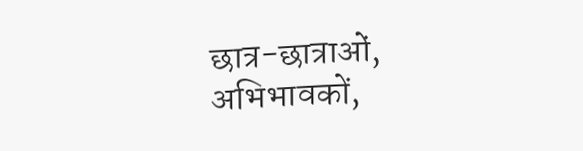छात्र-छात्राओं, अभिभावकों,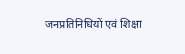जनप्रतिनिधियों एवं शिक्षा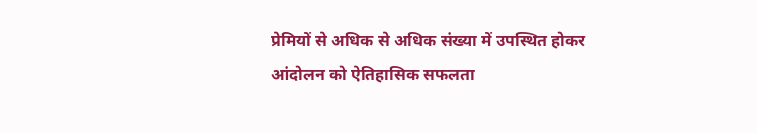प्रेमियों से अधिक से अधिक संख्या में उपस्थित होकर आंदोलन को ऐतिहासिक सफलता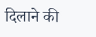दिलाने की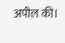अपील की।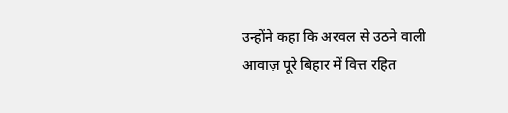उन्होंने कहा कि अरवल से उठने वाली आवाज़ पूरे बिहार में वित्त रहित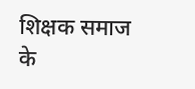शिक्षक समाज के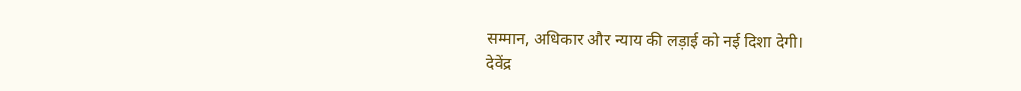सम्मान, अधिकार और न्याय की लड़ाई को नई दिशा देगी।
देवेंद्र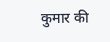कुमार की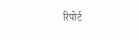रिपोर्ट